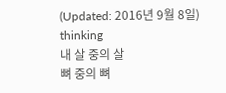(Updated: 2016년 9월 8일)
thinking
내 살 중의 살
뼈 중의 뼈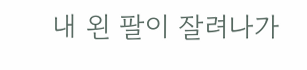내 왼 팔이 잘려나가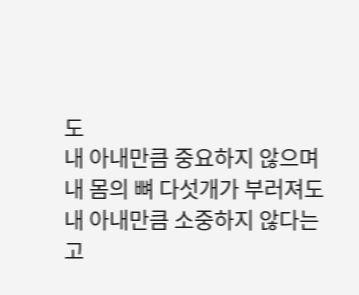도
내 아내만큼 중요하지 않으며
내 몸의 뼈 다섯개가 부러져도
내 아내만큼 소중하지 않다는 고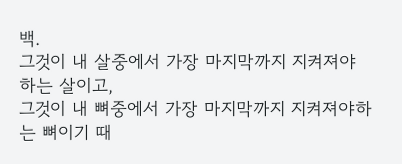백.
그것이 내 살중에서 가장 마지막까지 지켜져야하는 살이고,
그것이 내 뼈중에서 가장 마지막까지 지켜져야하는 뼈이기 때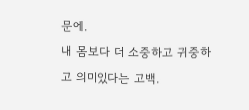문에.
내 몸보다 더 소중하고 귀중하고 의미있다는 고백.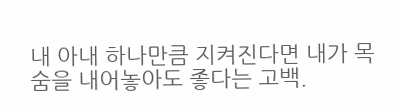내 아내 하나만큼 지켜진다면 내가 목숨을 내어놓아도 좋다는 고백.